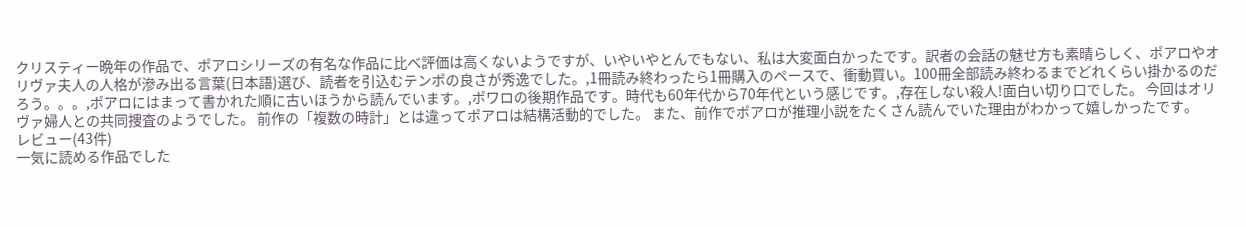クリスティー晩年の作品で、ポアロシリーズの有名な作品に比べ評価は高くないようですが、いやいやとんでもない、私は大変面白かったです。訳者の会話の魅せ方も素晴らしく、ポアロやオリヴァ夫人の人格が滲み出る言葉(日本語)選び、読者を引込むテンポの良さが秀逸でした。,1冊読み終わったら1冊購入のペースで、衝動買い。100冊全部読み終わるまでどれくらい掛かるのだろう。。。,ポアロにはまって書かれた順に古いほうから読んでいます。,ポワロの後期作品です。時代も60年代から70年代という感じです。,存在しない殺人!面白い切り口でした。 今回はオリヴァ婦人との共同捜査のようでした。 前作の「複数の時計」とは違ってポアロは結構活動的でした。 また、前作でポアロが推理小説をたくさん読んでいた理由がわかって嬉しかったです。
レビュー(43件)
一気に読める作品でした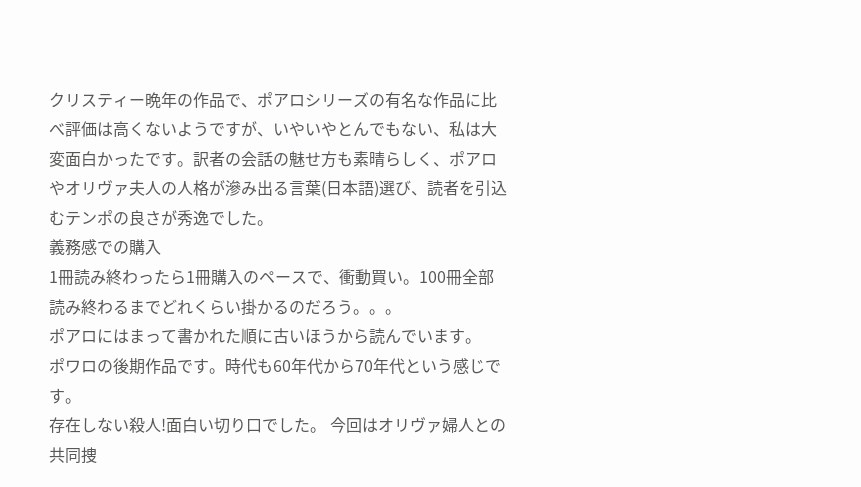クリスティー晩年の作品で、ポアロシリーズの有名な作品に比べ評価は高くないようですが、いやいやとんでもない、私は大変面白かったです。訳者の会話の魅せ方も素晴らしく、ポアロやオリヴァ夫人の人格が滲み出る言葉(日本語)選び、読者を引込むテンポの良さが秀逸でした。
義務感での購入
1冊読み終わったら1冊購入のペースで、衝動買い。100冊全部読み終わるまでどれくらい掛かるのだろう。。。
ポアロにはまって書かれた順に古いほうから読んでいます。
ポワロの後期作品です。時代も60年代から70年代という感じです。
存在しない殺人!面白い切り口でした。 今回はオリヴァ婦人との共同捜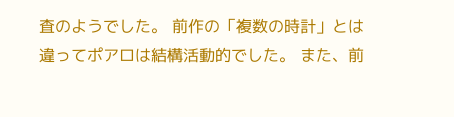査のようでした。 前作の「複数の時計」とは違ってポアロは結構活動的でした。 また、前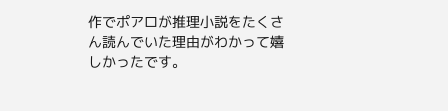作でポアロが推理小説をたくさん読んでいた理由がわかって嬉しかったです。